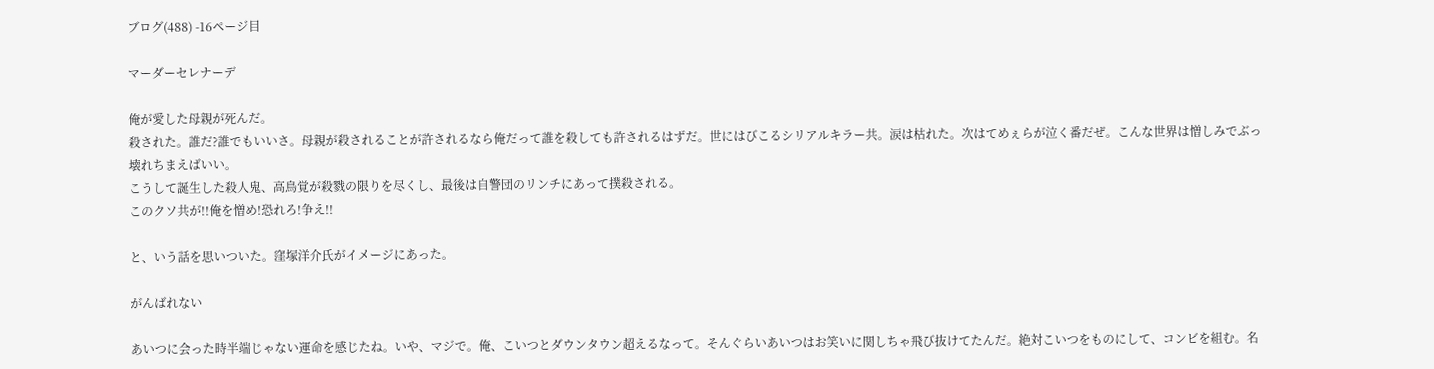ブログ(488) -16ページ目

マーダーセレナーデ

俺が愛した母親が死んだ。
殺された。誰だ?誰でもいいさ。母親が殺されることが許されるなら俺だって誰を殺しても許されるはずだ。世にはびこるシリアルキラー共。涙は枯れた。次はてめぇらが泣く番だぜ。こんな世界は憎しみでぶっ壊れちまえばいい。
こうして誕生した殺人鬼、高鳥覚が殺戮の限りを尽くし、最後は自警団のリンチにあって撲殺される。
このクソ共が!!俺を憎め!恐れろ!争え!!

と、いう話を思いついた。窪塚洋介氏がイメージにあった。

がんばれない

あいつに会った時半端じゃない運命を感じたね。いや、マジで。俺、こいつとダウンタウン超えるなって。そんぐらいあいつはお笑いに関しちゃ飛び抜けてたんだ。絶対こいつをものにして、コンビを組む。名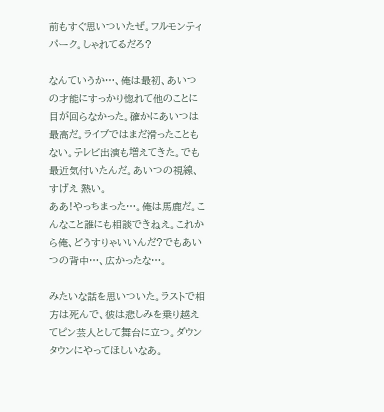前もすぐ思いついたぜ。フルモンティパーク。しゃれてるだろ?

なんていうか…、俺は最初、あいつの才能にすっかり惚れて他のことに目が回らなかった。確かにあいつは最高だ。ライブではまだ滑ったこともない。テレビ出演も増えてきた。でも最近気付いたんだ。あいつの視線、すげえ 熱い。
ああ!やっちまった…。俺は馬鹿だ。こんなこと誰にも相談できねえ。これから俺、どうすりゃいいんだ?でもあいつの背中…、広かったな…。

みたいな話を思いついた。ラストで相方は死んで、彼は悲しみを乗り越えてピン芸人として舞台に立つ。ダウンタウンにやってほしいなあ。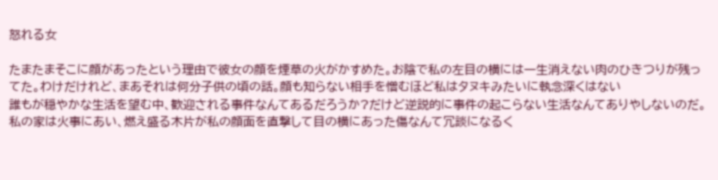怒れる女

たまたまそこに顔があったという理由で彼女の顔を煙草の火がかすめた。お陰で私の左目の横には一生消えない肉のひきつりが残ってた。わけだけれど、まあそれは何分子供の頃の話。顔も知らない相手を憎むほど私はタヌキみたいに執念深くはない
誰もが穏やかな生活を望む中、歓迎される事件なんてあるだろうか?だけど逆説的に事件の起こらない生活なんてありやしないのだ。私の家は火事にあい、燃え盛る木片が私の顔面を直撃して目の横にあった傷なんて冗談になるく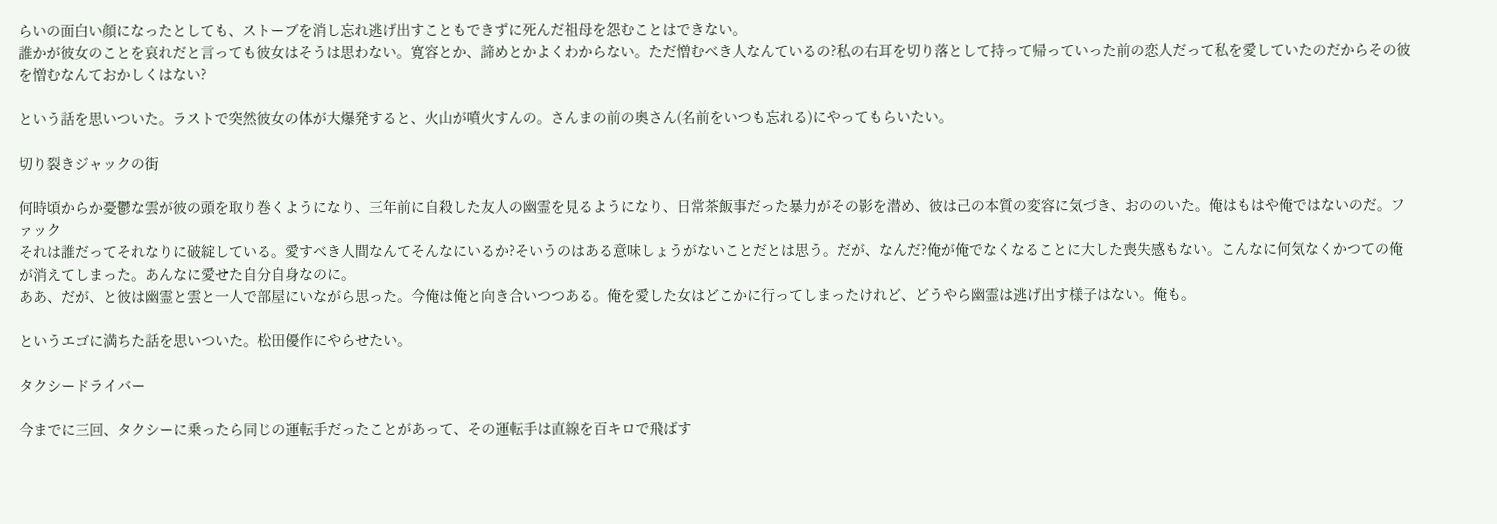らいの面白い顔になったとしても、ストーブを消し忘れ逃げ出すこともできずに死んだ祖母を怨むことはできない。
誰かが彼女のことを哀れだと言っても彼女はそうは思わない。寛容とか、諦めとかよくわからない。ただ憎むべき人なんているの?私の右耳を切り落として持って帰っていった前の恋人だって私を愛していたのだからその彼を憎むなんておかしくはない?

という話を思いついた。ラストで突然彼女の体が大爆発すると、火山が噴火すんの。さんまの前の奥さん(名前をいつも忘れる)にやってもらいたい。

切り裂きジャックの街

何時頃からか憂鬱な雲が彼の頭を取り巻くようになり、三年前に自殺した友人の幽霊を見るようになり、日常茶飯事だった暴力がその影を潜め、彼は己の本質の変容に気づき、おののいた。俺はもはや俺ではないのだ。ファック
それは誰だってそれなりに破綻している。愛すべき人間なんてそんなにいるか?そいうのはある意味しょうがないことだとは思う。だが、なんだ?俺が俺でなくなることに大した喪失感もない。こんなに何気なくかつての俺が消えてしまった。あんなに愛せた自分自身なのに。
ああ、だが、と彼は幽霊と雲と一人で部屋にいながら思った。今俺は俺と向き合いつつある。俺を愛した女はどこかに行ってしまったけれど、どうやら幽霊は逃げ出す様子はない。俺も。

というエゴに満ちた話を思いついた。松田優作にやらせたい。

タクシードライバー

今までに三回、タクシーに乗ったら同じの運転手だったことがあって、その運転手は直線を百キロで飛ばす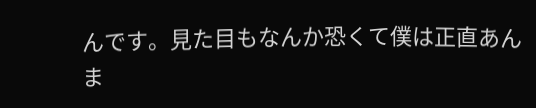んです。見た目もなんか恐くて僕は正直あんま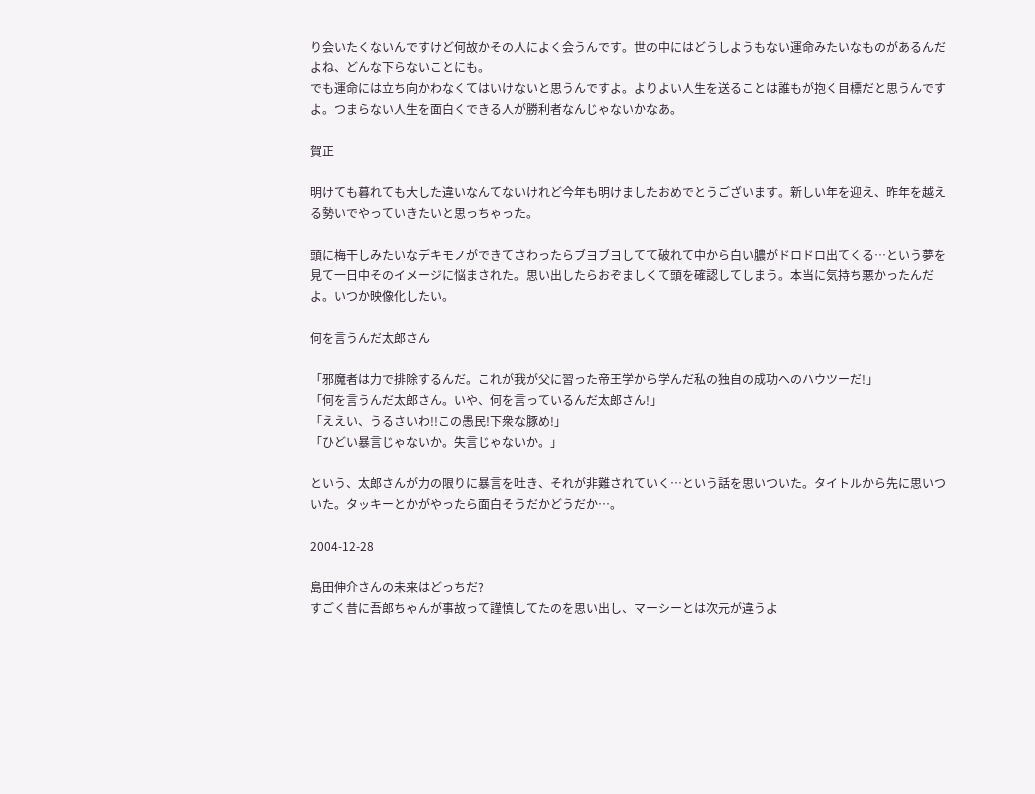り会いたくないんですけど何故かその人によく会うんです。世の中にはどうしようもない運命みたいなものがあるんだよね、どんな下らないことにも。
でも運命には立ち向かわなくてはいけないと思うんですよ。よりよい人生を送ることは誰もが抱く目標だと思うんですよ。つまらない人生を面白くできる人が勝利者なんじゃないかなあ。

賀正

明けても暮れても大した違いなんてないけれど今年も明けましたおめでとうございます。新しい年を迎え、昨年を越える勢いでやっていきたいと思っちゃった。

頭に梅干しみたいなデキモノができてさわったらブヨブヨしてて破れて中から白い膿がドロドロ出てくる…という夢を見て一日中そのイメージに悩まされた。思い出したらおぞましくて頭を確認してしまう。本当に気持ち悪かったんだよ。いつか映像化したい。

何を言うんだ太郎さん

「邪魔者は力で排除するんだ。これが我が父に習った帝王学から学んだ私の独自の成功へのハウツーだ!」
「何を言うんだ太郎さん。いや、何を言っているんだ太郎さん!」
「ええい、うるさいわ!!この愚民!下衆な豚め!」
「ひどい暴言じゃないか。失言じゃないか。」

という、太郎さんが力の限りに暴言を吐き、それが非難されていく…という話を思いついた。タイトルから先に思いついた。タッキーとかがやったら面白そうだかどうだか…。

2004-12-28

島田伸介さんの未来はどっちだ?
すごく昔に吾郎ちゃんが事故って謹慎してたのを思い出し、マーシーとは次元が違うよ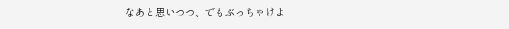なあと思いつつ、でもぶっちゃけよ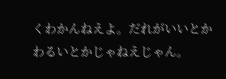くわかんねえよ。だれがいいとかわるいとかじゃねえじゃん。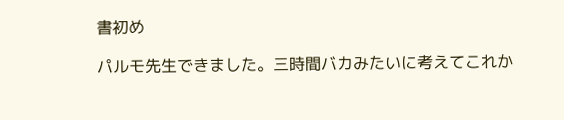書初め

パルモ先生できました。三時間バカみたいに考えてこれか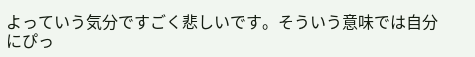よっていう気分ですごく悲しいです。そういう意味では自分にぴっ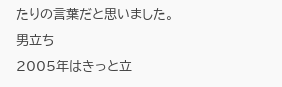たりの言葉だと思いました。
男立ち
2005年はきっと立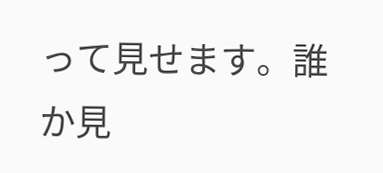って見せます。誰か見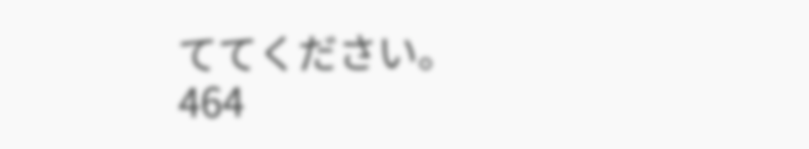ててください。
464